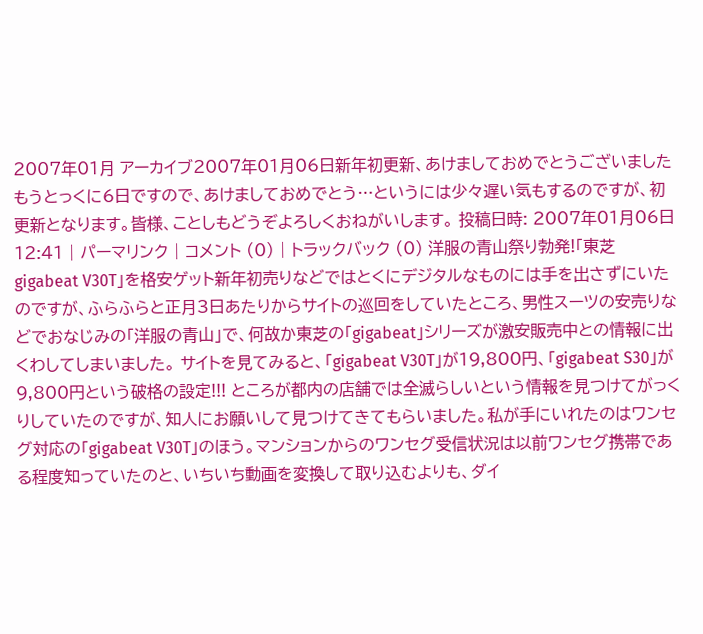2007年01月 アーカイブ2007年01月06日新年初更新、あけましておめでとうございましたもうとっくに6日ですので、あけましておめでとう…というには少々遅い気もするのですが、初更新となります。皆様、ことしもどうぞよろしくおねがいします。 投稿日時: 2007年01月06日 12:41 | パーマリンク | コメント (0) | トラックバック (0) 洋服の青山祭り勃発!「東芝 gigabeat V30T」を格安ゲット新年初売りなどではとくにデジタルなものには手を出さずにいたのですが、ふらふらと正月3日あたりからサイトの巡回をしていたところ、男性スーツの安売りなどでおなじみの「洋服の青山」で、何故か東芝の「gigabeat」シリーズが激安販売中との情報に出くわしてしまいました。 サイトを見てみると、「gigabeat V30T」が19,800円、「gigabeat S30」が9,800円という破格の設定!!! ところが都内の店舗では全滅らしいという情報を見つけてがっくりしていたのですが、知人にお願いして見つけてきてもらいました。私が手にいれたのはワンセグ対応の「gigabeat V30T」のほう。マンションからのワンセグ受信状況は以前ワンセグ携帯である程度知っていたのと、いちいち動画を変換して取り込むよりも、ダイ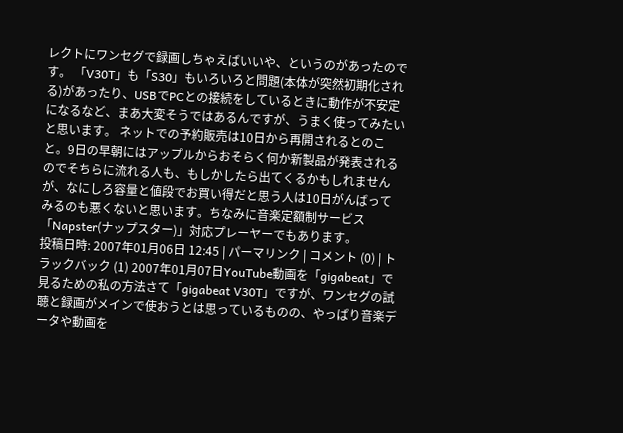レクトにワンセグで録画しちゃえばいいや、というのがあったのです。 「V30T」も「S30」もいろいろと問題(本体が突然初期化される)があったり、USBでPCとの接続をしているときに動作が不安定になるなど、まあ大変そうではあるんですが、うまく使ってみたいと思います。 ネットでの予約販売は10日から再開されるとのこと。9日の早朝にはアップルからおそらく何か新製品が発表されるのでそちらに流れる人も、もしかしたら出てくるかもしれませんが、なにしろ容量と値段でお買い得だと思う人は10日がんばってみるのも悪くないと思います。ちなみに音楽定額制サービス「Napster(ナップスター)」対応プレーヤーでもあります。
投稿日時: 2007年01月06日 12:45 | パーマリンク | コメント (0) | トラックバック (1) 2007年01月07日YouTube動画を「gigabeat」で見るための私の方法さて「gigabeat V30T」ですが、ワンセグの試聴と録画がメインで使おうとは思っているものの、やっぱり音楽データや動画を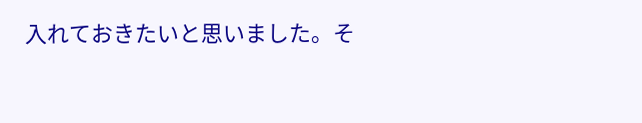入れておきたいと思いました。そ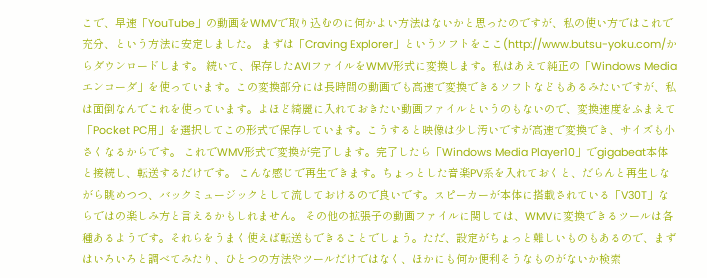こで、早速「YouTube」の動画をWMVで取り込むのに何かよい方法はないかと思ったのですが、私の使い方ではこれで充分、という方法に安定しました。 まずは「Craving Explorer」というソフトをここ(http://www.butsu-yoku.com/からダウンロードします。 続いて、保存したAVIファイルをWMV形式に変換します。私はあえて純正の「Windows Mediaエンコーダ」を使っています。この変換部分には長時間の動画でも高速で変換できるソフトなどもあるみたいですが、私は面倒なんでこれを使っています。よほど綺麗に入れておきたい動画ファイルというのもないので、変換速度をふまえて「Pocket PC用」を選択してこの形式で保存しています。こうすると映像は少し汚いですが高速で変換でき、サイズも小さくなるからです。 これでWMV形式で変換が完了します。完了したら「Windows Media Player10」でgigabeat本体と接続し、転送するだけです。 こんな感じで再生できます。ちょっとした音楽PV系を入れておくと、だらんと再生しながら眺めつつ、バックミュージックとして流しておけるので良いです。スピーカーが本体に搭載されている「V30T」ならではの楽しみ方と言えるかもしれません。 その他の拡張子の動画ファイルに関しては、WMVに変換できるツールは各種あるようです。それらをうまく使えば転送もできることでしょう。ただ、設定がちょっと難しいものもあるので、まずはいろいろと調べてみたり、ひとつの方法やツールだけではなく、ほかにも何か便利そうなものがないか検索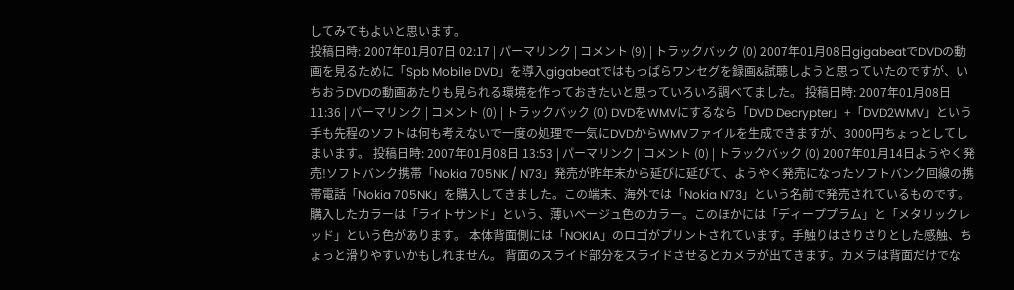してみてもよいと思います。
投稿日時: 2007年01月07日 02:17 | パーマリンク | コメント (9) | トラックバック (0) 2007年01月08日gigabeatでDVDの動画を見るために「Spb Mobile DVD」を導入gigabeatではもっぱらワンセグを録画&試聴しようと思っていたのですが、いちおうDVDの動画あたりも見られる環境を作っておきたいと思っていろいろ調べてました。 投稿日時: 2007年01月08日 11:36 | パーマリンク | コメント (0) | トラックバック (0) DVDをWMVにするなら「DVD Decrypter」+「DVD2WMV」という手も先程のソフトは何も考えないで一度の処理で一気にDVDからWMVファイルを生成できますが、3000円ちょっとしてしまいます。 投稿日時: 2007年01月08日 13:53 | パーマリンク | コメント (0) | トラックバック (0) 2007年01月14日ようやく発売!ソフトバンク携帯「Nokia 705NK / N73」発売が昨年末から延びに延びて、ようやく発売になったソフトバンク回線の携帯電話「Nokia 705NK」を購入してきました。この端末、海外では「Nokia N73」という名前で発売されているものです。購入したカラーは「ライトサンド」という、薄いベージュ色のカラー。このほかには「ディーププラム」と「メタリックレッド」という色があります。 本体背面側には「NOKIA」のロゴがプリントされています。手触りはさりさりとした感触、ちょっと滑りやすいかもしれません。 背面のスライド部分をスライドさせるとカメラが出てきます。カメラは背面だけでな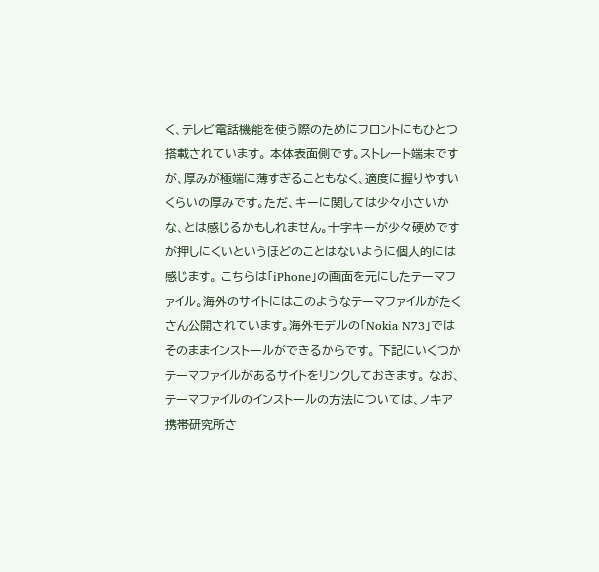く、テレビ電話機能を使う際のためにフロントにもひとつ搭載されています。 本体表面側です。ストレート端末ですが、厚みが極端に薄すぎることもなく、適度に握りやすいくらいの厚みです。ただ、キーに関しては少々小さいかな、とは感じるかもしれません。十字キーが少々硬めですが押しにくいというほどのことはないように個人的には感じます。 こちらは「iPhone」の画面を元にしたテーマファイル。海外のサイトにはこのようなテーマファイルがたくさん公開されています。海外モデルの「Nokia N73」ではそのままインストールができるからです。 下記にいくつかテーマファイルがあるサイトをリンクしておきます。 なお、テーマファイルのインストールの方法については、ノキア携帯研究所さ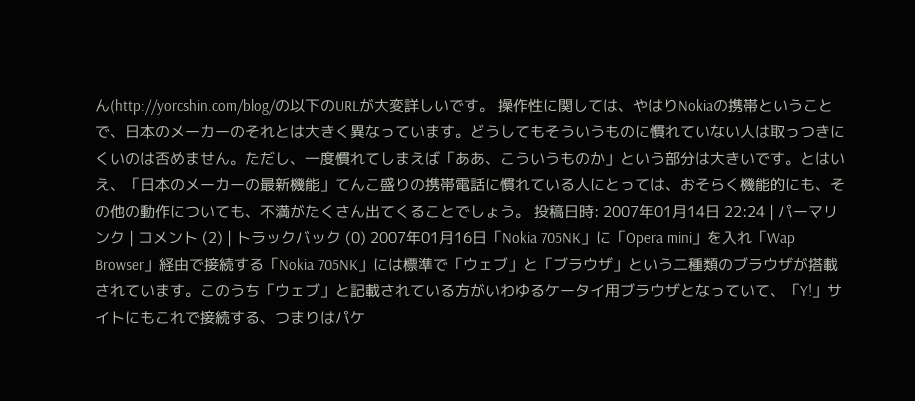ん(http://yorcshin.com/blog/の以下のURLが大変詳しいです。 操作性に関しては、やはりNokiaの携帯ということで、日本のメーカーのそれとは大きく異なっています。どうしてもそういうものに慣れていない人は取っつきにくいのは否めません。ただし、一度慣れてしまえば「ああ、こういうものか」という部分は大きいです。とはいえ、「日本のメーカーの最新機能」てんこ盛りの携帯電話に慣れている人にとっては、おそらく機能的にも、その他の動作についても、不満がたくさん出てくることでしょう。 投稿日時: 2007年01月14日 22:24 | パーマリンク | コメント (2) | トラックバック (0) 2007年01月16日「Nokia 705NK」に「Opera mini」を入れ「Wap Browser」経由で接続する「Nokia 705NK」には標準で「ウェブ」と「ブラウザ」という二種類のブラウザが搭載されています。このうち「ウェブ」と記載されている方がいわゆるケータイ用ブラウザとなっていて、「Y!」サイトにもこれで接続する、つまりはパケ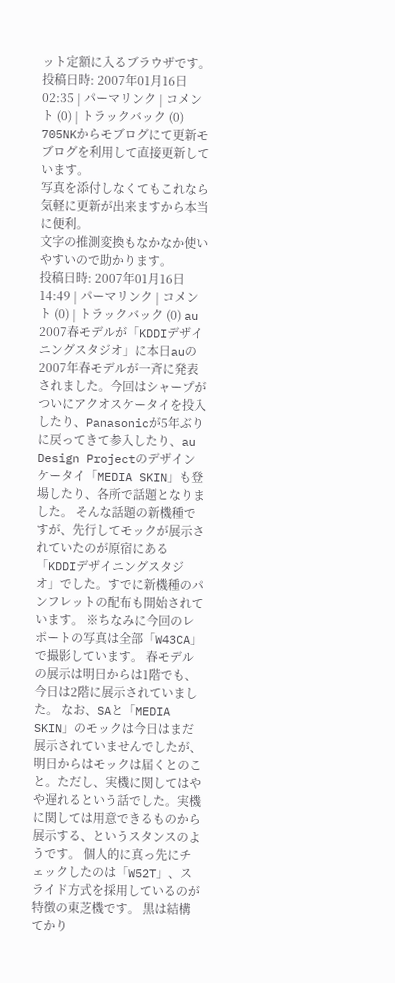ット定額に入るブラウザです。 投稿日時: 2007年01月16日 02:35 | パーマリンク | コメント (0) | トラックバック (0) 705NKからモブログにて更新モブログを利用して直接更新しています。
写真を添付しなくてもこれなら気軽に更新が出来ますから本当に便利。
文字の推測変換もなかなか使いやすいので助かります。
投稿日時: 2007年01月16日 14:49 | パーマリンク | コメント (0) | トラックバック (0) au 2007春モデルが「KDDIデザイニングスタジオ」に本日auの2007年春モデルが一斉に発表されました。今回はシャープがついにアクオスケータイを投入したり、Panasonicが5年ぶりに戻ってきて参入したり、au Design Projectのデザインケータイ「MEDIA SKIN」も登場したり、各所で話題となりました。 そんな話題の新機種ですが、先行してモックが展示されていたのが原宿にある「KDDIデザイニングスタジオ」でした。すでに新機種のパンフレットの配布も開始されています。 ※ちなみに今回のレポートの写真は全部「W43CA」で撮影しています。 春モデルの展示は明日からは1階でも、今日は2階に展示されていました。 なお、SAと「MEDIA SKIN」のモックは今日はまだ展示されていませんでしたが、明日からはモックは届くとのこと。ただし、実機に関してはやや遅れるという話でした。実機に関しては用意できるものから展示する、というスタンスのようです。 個人的に真っ先にチェックしたのは「W52T」、スライド方式を採用しているのが特徴の東芝機です。 黒は結構てかり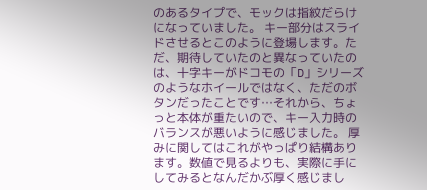のあるタイプで、モックは指紋だらけになっていました。 キー部分はスライドさせるとこのように登場します。ただ、期待していたのと異なっていたのは、十字キーがドコモの「D」シリーズのようなホイールではなく、ただのボタンだったことです…それから、ちょっと本体が重たいので、キー入力時のバランスが悪いように感じました。 厚みに関してはこれがやっぱり結構あります。数値で見るよりも、実際に手にしてみるとなんだかぶ厚く感じまし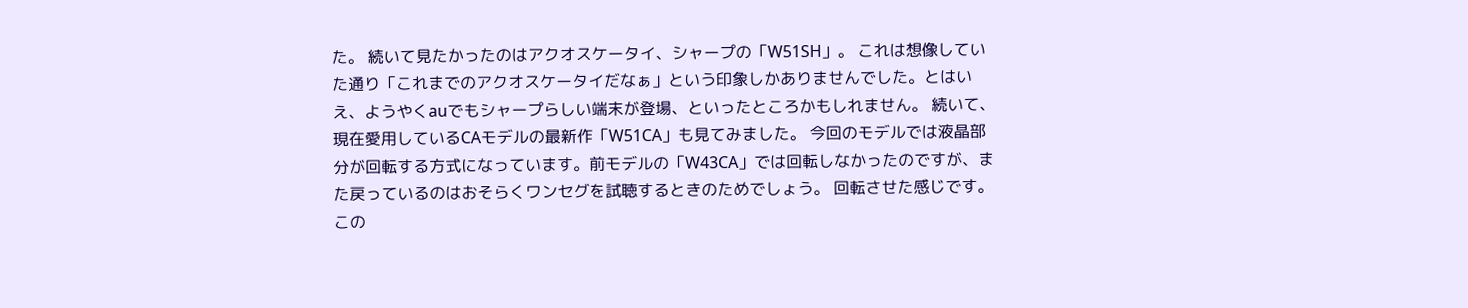た。 続いて見たかったのはアクオスケータイ、シャープの「W51SH」。 これは想像していた通り「これまでのアクオスケータイだなぁ」という印象しかありませんでした。とはいえ、ようやくauでもシャープらしい端末が登場、といったところかもしれません。 続いて、現在愛用しているCAモデルの最新作「W51CA」も見てみました。 今回のモデルでは液晶部分が回転する方式になっています。前モデルの「W43CA」では回転しなかったのですが、また戻っているのはおそらくワンセグを試聴するときのためでしょう。 回転させた感じです。この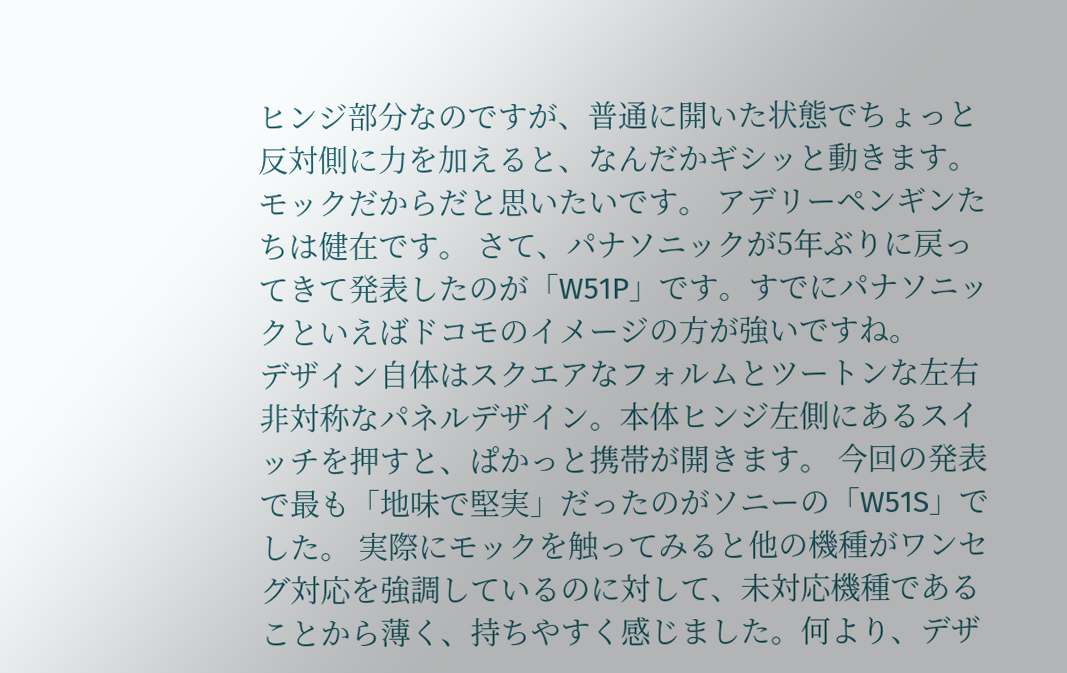ヒンジ部分なのですが、普通に開いた状態でちょっと反対側に力を加えると、なんだかギシッと動きます。モックだからだと思いたいです。 アデリーペンギンたちは健在です。 さて、パナソニックが5年ぶりに戻ってきて発表したのが「W51P」です。すでにパナソニックといえばドコモのイメージの方が強いですね。
デザイン自体はスクエアなフォルムとツートンな左右非対称なパネルデザイン。本体ヒンジ左側にあるスイッチを押すと、ぱかっと携帯が開きます。 今回の発表で最も「地味で堅実」だったのがソニーの「W51S」でした。 実際にモックを触ってみると他の機種がワンセグ対応を強調しているのに対して、未対応機種であることから薄く、持ちやすく感じました。何より、デザ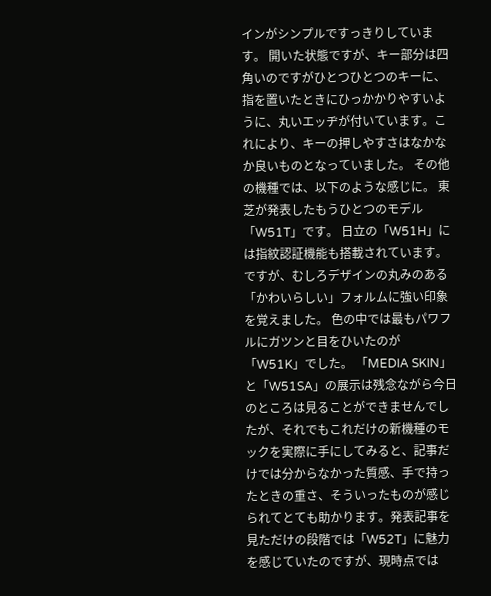インがシンプルですっきりしています。 開いた状態ですが、キー部分は四角いのですがひとつひとつのキーに、指を置いたときにひっかかりやすいように、丸いエッヂが付いています。これにより、キーの押しやすさはなかなか良いものとなっていました。 その他の機種では、以下のような感じに。 東芝が発表したもうひとつのモデル「W51T」です。 日立の「W51H」には指紋認証機能も搭載されています。ですが、むしろデザインの丸みのある「かわいらしい」フォルムに強い印象を覚えました。 色の中では最もパワフルにガツンと目をひいたのが「W51K」でした。 「MEDIA SKIN」と「W51SA」の展示は残念ながら今日のところは見ることができませんでしたが、それでもこれだけの新機種のモックを実際に手にしてみると、記事だけでは分からなかった質感、手で持ったときの重さ、そういったものが感じられてとても助かります。発表記事を見ただけの段階では「W52T」に魅力を感じていたのですが、現時点では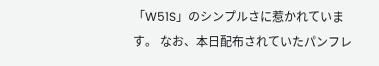「W51S」のシンプルさに惹かれています。 なお、本日配布されていたパンフレ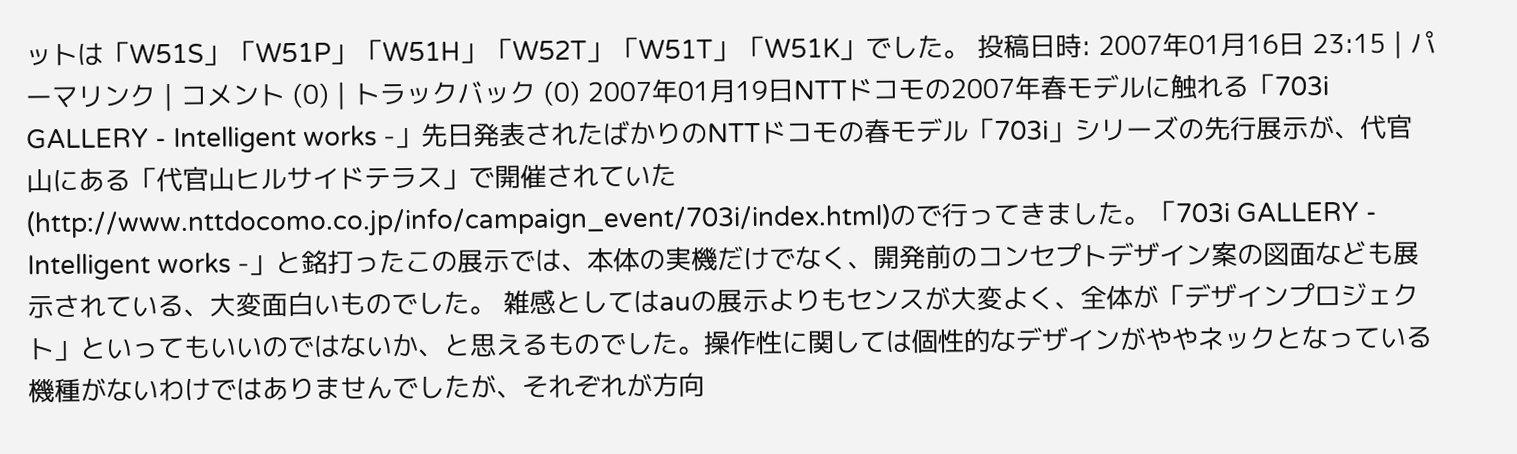ットは「W51S」「W51P」「W51H」「W52T」「W51T」「W51K」でした。 投稿日時: 2007年01月16日 23:15 | パーマリンク | コメント (0) | トラックバック (0) 2007年01月19日NTTドコモの2007年春モデルに触れる「703i GALLERY - Intelligent works -」先日発表されたばかりのNTTドコモの春モデル「703i」シリーズの先行展示が、代官山にある「代官山ヒルサイドテラス」で開催されていた(http://www.nttdocomo.co.jp/info/campaign_event/703i/index.html)ので行ってきました。「703i GALLERY - Intelligent works -」と銘打ったこの展示では、本体の実機だけでなく、開発前のコンセプトデザイン案の図面なども展示されている、大変面白いものでした。 雑感としてはauの展示よりもセンスが大変よく、全体が「デザインプロジェクト」といってもいいのではないか、と思えるものでした。操作性に関しては個性的なデザインがややネックとなっている機種がないわけではありませんでしたが、それぞれが方向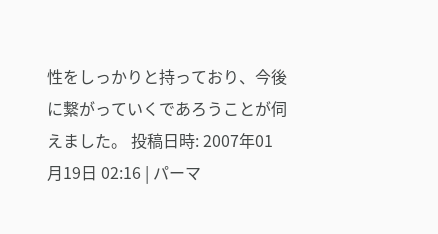性をしっかりと持っており、今後に繋がっていくであろうことが伺えました。 投稿日時: 2007年01月19日 02:16 | パーマ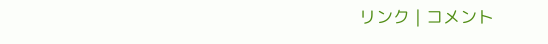リンク | コメント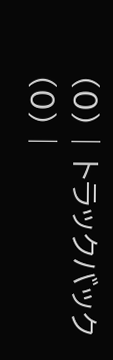(0) | トラックバック (0) |